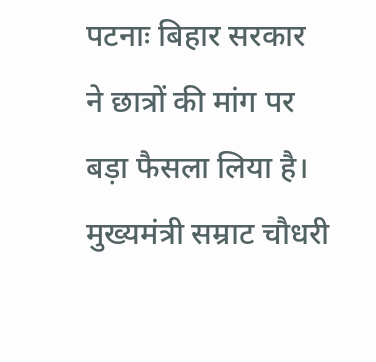पटनाः बिहार सरकार ने छात्रों की मांग पर बड़ा फैसला लिया है। मुख्यमंत्री सम्राट चौधरी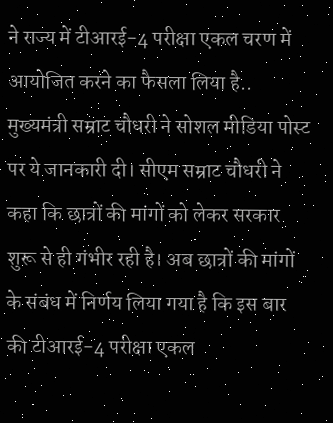ने राज्य में टीआरई-4 परीक्षा एकल चरण में आयोजित करने का फैसला लिया है..
मुख्यमंत्री सम्राट चौधरी ने सोशल मीडिया पोस्ट पर ये जानकारी दी। सीएम सम्राट चौधरी ने कहा कि छात्रों की मांगों को लेकर सरकार शुरू से ही गंभीर रही है। अब छात्रों की मांगों के संबंध में निर्णय लिया गया है कि इस बार की टीआरई-4 परीक्षा एकल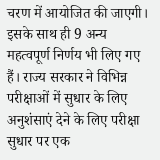चरण में आयोजित की जाएगी।
इसके साथ ही 9 अन्य महत्वपूर्ण निर्णय भी लिए गए हैं। राज्य सरकार ने विभिन्न परीक्षाओं में सुधार के लिए अनुशंसाएं देने के लिए परीक्षा सुधार पर एक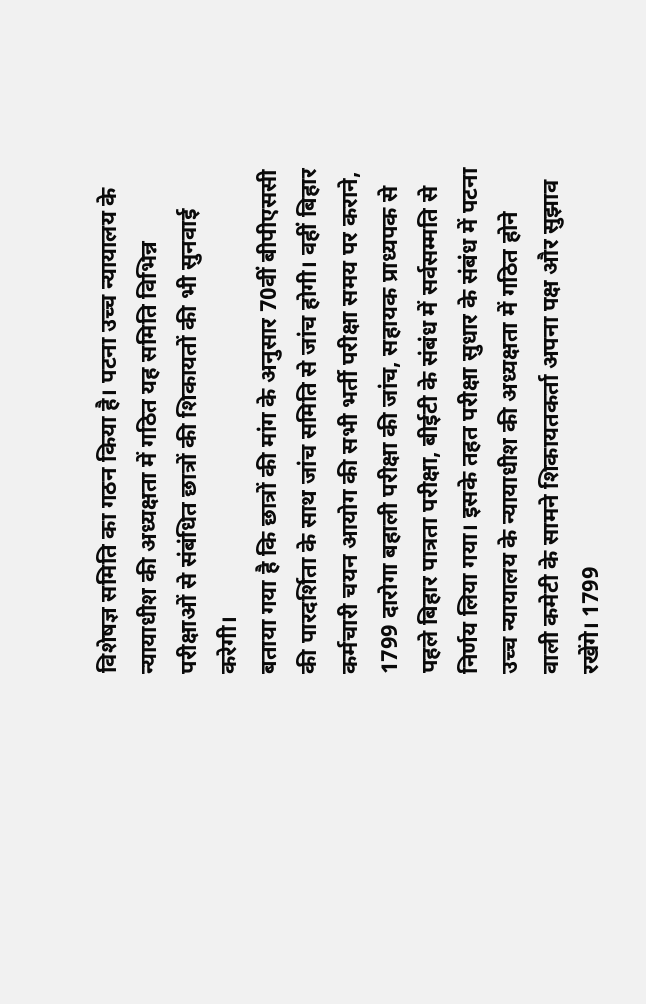विशेषज्ञ समिति का गठन किया है। पटना उच्च न्यायालय के न्यायाधीश की अध्यक्षता में गठित यह समिति विभिन्न परीक्षाओं से संबंधित छात्रों की शिकायतों की भी सुनवाई करेगी।
बताया गया है कि छात्रों की मांग के अनुसार 70वीं बीपीएससी की पारदर्शिता के साथ जांच समिति से जांच होगी। वहीं बिहार कर्मचारी चयन आयोग की सभी भर्ती परीक्षा समय पर कराने, 1799 दारोगा बहाली परीक्षा की जांच, सहायक प्राध्यपक से पहले बिहार पात्रता परीक्षा, बीईटी के संबंध में सर्वसम्मति से निर्णय लिया गया। इसके तहत परीक्षा सुधार के संबंध में पटना उच्च न्यायालय के न्यायाधीश की अध्यक्षता में गठित होने वाली कमेटी के सामने शिकायतकर्ता अपना पक्ष और सुझाव रखेंगे। 1799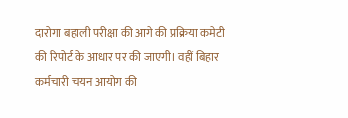दारोगा बहाली परीक्षा की आगे की प्रक्रिया कमेटी की रिपोर्ट के आधार पर की जाएगी। वहीं बिहार कर्मचारी चयन आयोग की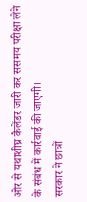ओर से यथाशीघ्र कैलेंडर जारी कर ससमय परीक्षा लेने के संबंध में कार्रवाई की जाएगी।
सरकार ने छात्रों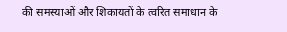की समस्याओं और शिकायतों के त्वरित समाधान के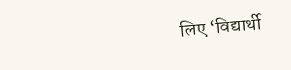लिए ‘विद्यार्थी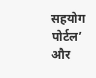सहयोग पोर्टल’ और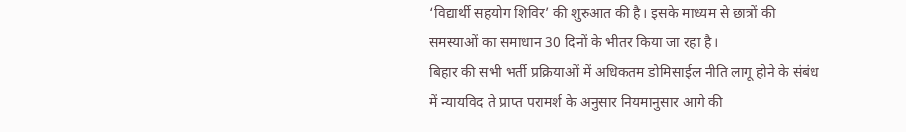‘विद्यार्थी सहयोग शिविर’ की शुरुआत की है। इसके माध्यम से छात्रों की समस्याओं का समाधान 30 दिनों के भीतर किया जा रहा है।
बिहार की सभी भर्ती प्रक्रियाओं में अधिकतम डोमिसाईल नीति लागू होने के संबंध में न्यायविद ते प्राप्त परामर्श के अनुसार नियमानुसार आगे की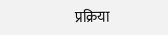प्रक्रिया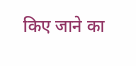किए जाने का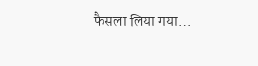फैसला लिया गया…